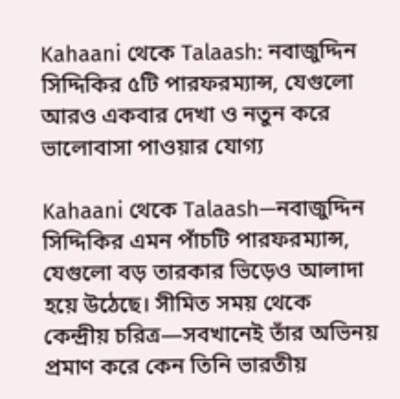Kahaani থেকে Talaash: নবাজুদ্দিন সিদ্দিকির ৫টি পারফরম্যান্স, যেগুলো আরও একবার দেখা ও নতুন করে ভালোবাসা পাওয়ার যোগ্য

Kahaani থেকে Talaash—নবাজুদ্দিন সিদ্দিকির এমন পাঁচটি পারফরম্যান্স, যেগুলো বড় তারকার ভিড়েও আলাদা হয়ে উঠেছে। সীমিত সময় থেকে কেন্দ্রীয় চরিত্র—সবখানেই তাঁর অভিনয় প্রমাণ করে কেন তিনি ভারতীয়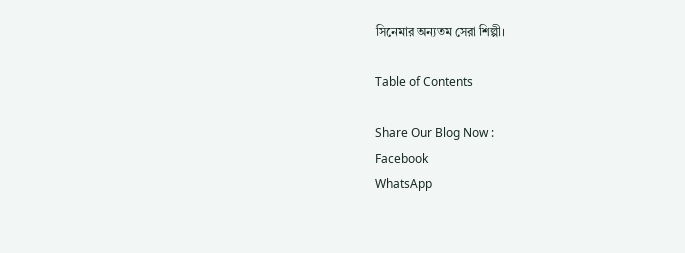সিনেমার অন্যতম সেরা শিল্পী।

Table of Contents

Share Our Blog Now :
Facebook
WhatsApp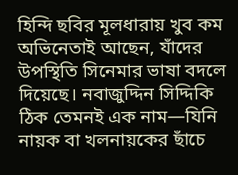হিন্দি ছবির মূলধারায় খুব কম অভিনেতাই আছেন, যাঁদের উপস্থিতি সিনেমার ভাষা বদলে দিয়েছে। নবাজুদ্দিন সিদ্দিকি ঠিক তেমনই এক নাম—যিনি নায়ক বা খলনায়কের ছাঁচে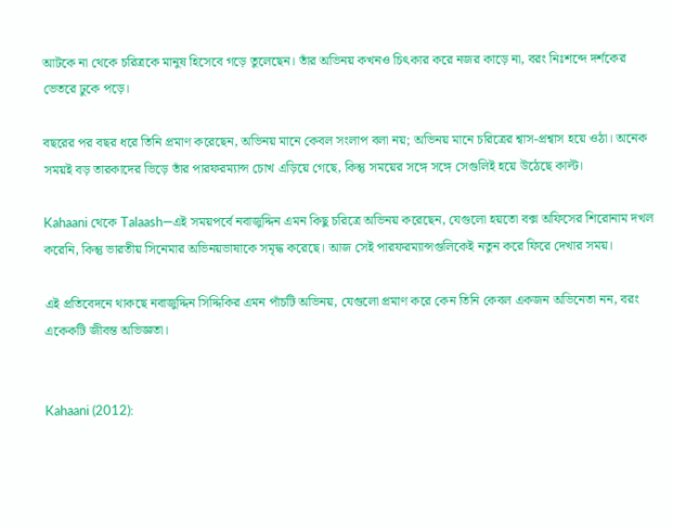আটকে না থেকে চরিত্রকে মানুষ হিসেবে গড়ে তুলেছেন। তাঁর অভিনয় কখনও চিৎকার করে নজর কাড়ে না, বরং নিঃশব্দে দর্শকের ভেতরে ঢুকে পড়ে।

বছরের পর বছর ধরে তিনি প্রমাণ করেছেন, অভিনয় মানে কেবল সংলাপ বলা নয়; অভিনয় মানে চরিত্রের শ্বাস-প্রশ্বাস হয়ে ওঠা। অনেক সময়ই বড় তারকাদের ভিড়ে তাঁর পারফরম্যান্স চোখ এড়িয়ে গেছে, কিন্তু সময়ের সঙ্গে সঙ্গে সেগুলিই হয়ে উঠেছে কাল্ট।

Kahaani থেকে Talaash—এই সময়পর্বে নবাজুদ্দিন এমন কিছু চরিত্রে অভিনয় করেছেন, যেগুলো হয়তো বক্স অফিসের শিরোনাম দখল করেনি, কিন্তু ভারতীয় সিনেমার অভিনয়ভাষাকে সমৃদ্ধ করেছে। আজ সেই পারফরম্যান্সগুলিকেই নতুন করে ফিরে দেখার সময়।

এই প্রতিবেদনে থাকছে নবাজুদ্দিন সিদ্দিকির এমন পাঁচটি অভিনয়, যেগুলো প্রমাণ করে কেন তিনি কেবল একজন অভিনেতা নন, বরং একেকটি জীবন্ত অভিজ্ঞতা।


Kahaani (2012):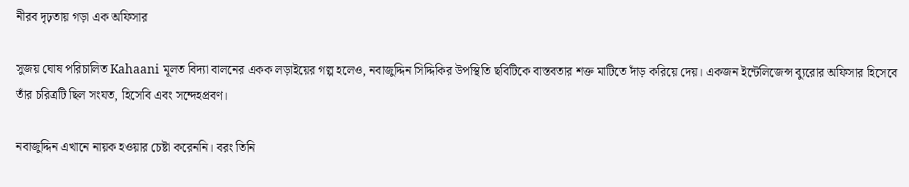নীরব দৃঢ়তায় গড়া এক অফিসার

সুজয় ঘোষ পরিচালিত Kahaani মূলত বিদ্যা বালনের একক লড়াইয়ের গল্প হলেও, নবাজুদ্দিন সিদ্দিকির উপস্থিতি ছবিটিকে বাস্তবতার শক্ত মাটিতে দাঁড় করিয়ে দেয়। একজন ইন্টেলিজেন্স ব্যুরোর অফিসার হিসেবে তাঁর চরিত্রটি ছিল সংযত, হিসেবি এবং সন্দেহপ্রবণ।

নবাজুদ্দিন এখানে নায়ক হওয়ার চেষ্টা করেননি। বরং তিনি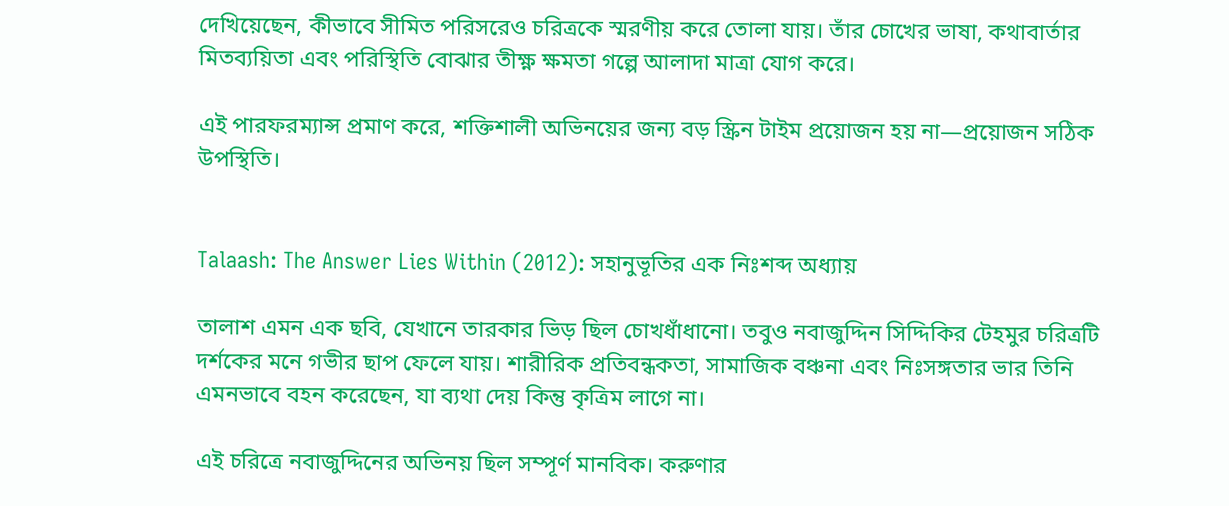দেখিয়েছেন, কীভাবে সীমিত পরিসরেও চরিত্রকে স্মরণীয় করে তোলা যায়। তাঁর চোখের ভাষা, কথাবার্তার মিতব্যয়িতা এবং পরিস্থিতি বোঝার তীক্ষ্ণ ক্ষমতা গল্পে আলাদা মাত্রা যোগ করে।

এই পারফরম্যান্স প্রমাণ করে, শক্তিশালী অভিনয়ের জন্য বড় স্ক্রিন টাইম প্রয়োজন হয় না—প্রয়োজন সঠিক উপস্থিতি।


Talaash: The Answer Lies Within (2012): সহানুভূতির এক নিঃশব্দ অধ্যায়

তালাশ এমন এক ছবি, যেখানে তারকার ভিড় ছিল চোখধাঁধানো। তবুও নবাজুদ্দিন সিদ্দিকির টেহমুর চরিত্রটি দর্শকের মনে গভীর ছাপ ফেলে যায়। শারীরিক প্রতিবন্ধকতা, সামাজিক বঞ্চনা এবং নিঃসঙ্গতার ভার তিনি এমনভাবে বহন করেছেন, যা ব্যথা দেয় কিন্তু কৃত্রিম লাগে না।

এই চরিত্রে নবাজুদ্দিনের অভিনয় ছিল সম্পূর্ণ মানবিক। করুণার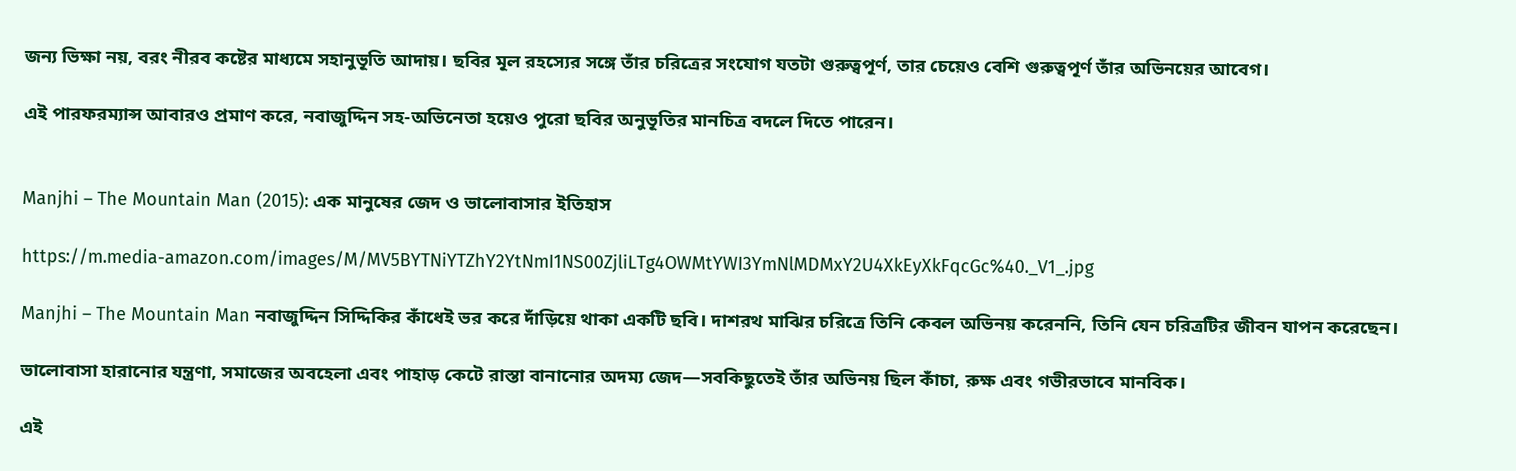জন্য ভিক্ষা নয়, বরং নীরব কষ্টের মাধ্যমে সহানুভূতি আদায়। ছবির মূল রহস্যের সঙ্গে তাঁর চরিত্রের সংযোগ যতটা গুরুত্বপূর্ণ, তার চেয়েও বেশি গুরুত্বপূর্ণ তাঁর অভিনয়ের আবেগ।

এই পারফরম্যান্স আবারও প্রমাণ করে, নবাজুদ্দিন সহ-অভিনেতা হয়েও পুরো ছবির অনুভূতির মানচিত্র বদলে দিতে পারেন।


Manjhi – The Mountain Man (2015): এক মানুষের জেদ ও ভালোবাসার ইতিহাস

https://m.media-amazon.com/images/M/MV5BYTNiYTZhY2YtNmI1NS00ZjliLTg4OWMtYWI3YmNlMDMxY2U4XkEyXkFqcGc%40._V1_.jpg

Manjhi – The Mountain Man নবাজুদ্দিন সিদ্দিকির কাঁধেই ভর করে দাঁড়িয়ে থাকা একটি ছবি। দাশরথ মাঝির চরিত্রে তিনি কেবল অভিনয় করেননি, তিনি যেন চরিত্রটির জীবন যাপন করেছেন।

ভালোবাসা হারানোর যন্ত্রণা, সমাজের অবহেলা এবং পাহাড় কেটে রাস্তা বানানোর অদম্য জেদ—সবকিছুতেই তাঁর অভিনয় ছিল কাঁচা, রুক্ষ এবং গভীরভাবে মানবিক।

এই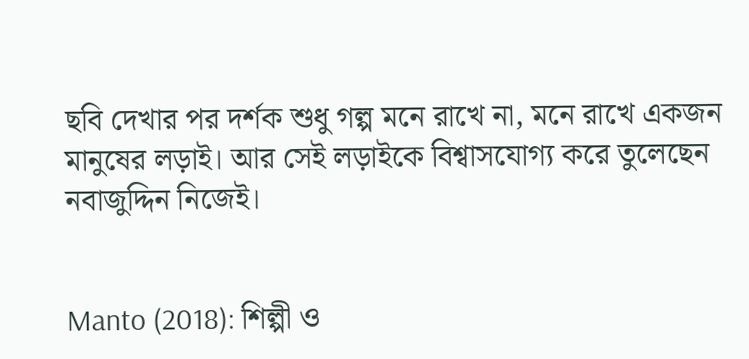ছবি দেখার পর দর্শক শুধু গল্প মনে রাখে না, মনে রাখে একজন মানুষের লড়াই। আর সেই লড়াইকে বিশ্বাসযোগ্য করে তুলেছেন নবাজুদ্দিন নিজেই।


Manto (2018): শিল্পী ও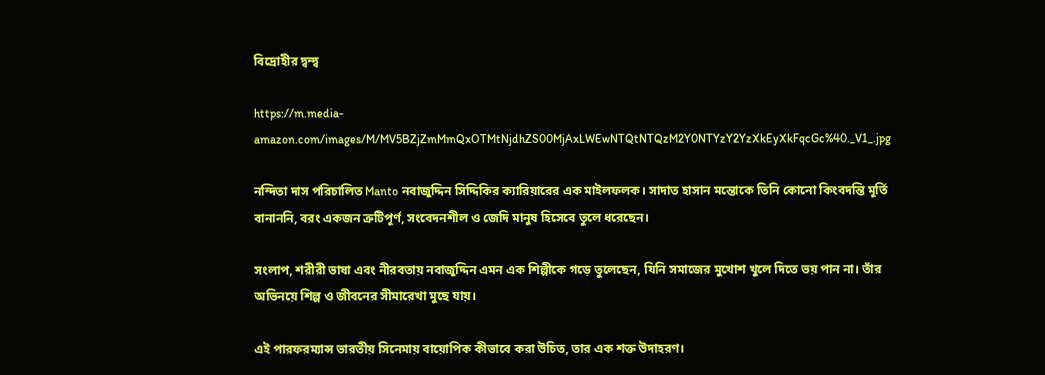বিদ্রোহীর দ্বন্দ্ব

https://m.media-amazon.com/images/M/MV5BZjZmMmQxOTMtNjdhZS00MjAxLWEwNTQtNTQzM2Y0NTYzY2YzXkEyXkFqcGc%40._V1_.jpg

নন্দিতা দাস পরিচালিত Manto নবাজুদ্দিন সিদ্দিকির ক্যারিয়ারের এক মাইলফলক। সাদাত হাসান মন্তোকে তিনি কোনো কিংবদন্তি মূর্তি বানাননি, বরং একজন ত্রুটিপূর্ণ, সংবেদনশীল ও জেদি মানুষ হিসেবে তুলে ধরেছেন।

সংলাপ, শরীরী ভাষা এবং নীরবতায় নবাজুদ্দিন এমন এক শিল্পীকে গড়ে তুলেছেন, যিনি সমাজের মুখোশ খুলে দিতে ভয় পান না। তাঁর অভিনয়ে শিল্প ও জীবনের সীমারেখা মুছে যায়।

এই পারফরম্যান্স ভারতীয় সিনেমায় বায়োপিক কীভাবে করা উচিত, তার এক শক্ত উদাহরণ।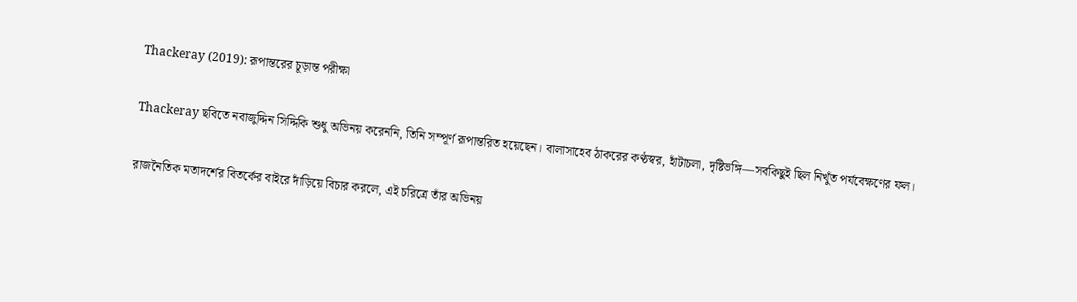Thackeray (2019): রূপান্তরের চূড়ান্ত পরীক্ষা

Thackeray ছবিতে নবাজুদ্দিন সিদ্দিকি শুধু অভিনয় করেননি, তিনি সম্পূর্ণ রূপান্তরিত হয়েছেন। বালাসাহেব ঠাকরের কণ্ঠস্বর, হাঁটাচলা, দৃষ্টিভঙ্গি—সবকিছুই ছিল নিখুঁত পর্যবেক্ষণের ফল।

রাজনৈতিক মতাদর্শের বিতর্কের বাইরে দাঁড়িয়ে বিচার করলে, এই চরিত্রে তাঁর অভিনয়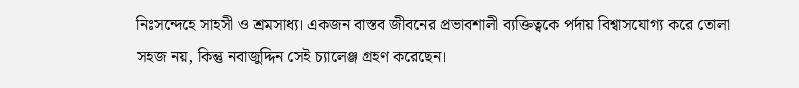নিঃসন্দেহে সাহসী ও শ্রমসাধ্য। একজন বাস্তব জীবনের প্রভাবশালী ব্যক্তিত্বকে পর্দায় বিশ্বাসযোগ্য করে তোলা সহজ নয়, কিন্তু নবাজুদ্দিন সেই চ্যালেঞ্জ গ্রহণ করেছেন।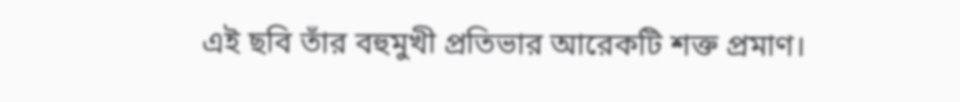এই ছবি তাঁর বহুমুখী প্রতিভার আরেকটি শক্ত প্রমাণ।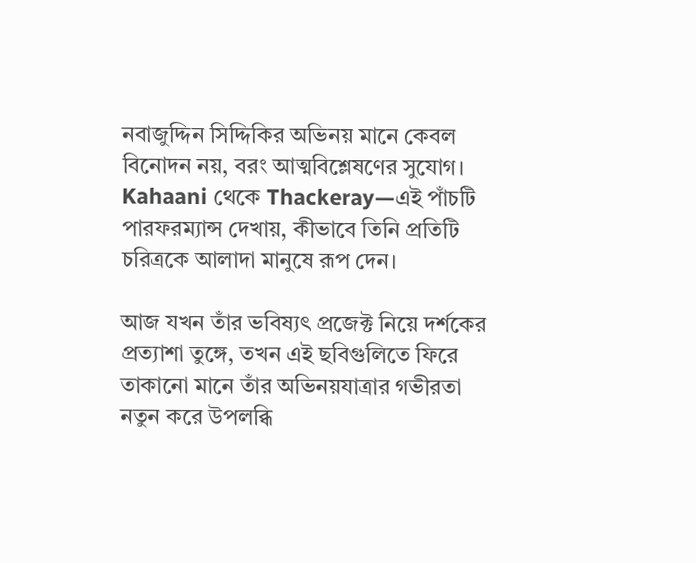নবাজুদ্দিন সিদ্দিকির অভিনয় মানে কেবল বিনোদন নয়, বরং আত্মবিশ্লেষণের সুযোগ। Kahaani থেকে Thackeray—এই পাঁচটি পারফরম্যান্স দেখায়, কীভাবে তিনি প্রতিটি চরিত্রকে আলাদা মানুষে রূপ দেন।

আজ যখন তাঁর ভবিষ্যৎ প্রজেক্ট নিয়ে দর্শকের প্রত্যাশা তুঙ্গে, তখন এই ছবিগুলিতে ফিরে তাকানো মানে তাঁর অভিনয়যাত্রার গভীরতা নতুন করে উপলব্ধি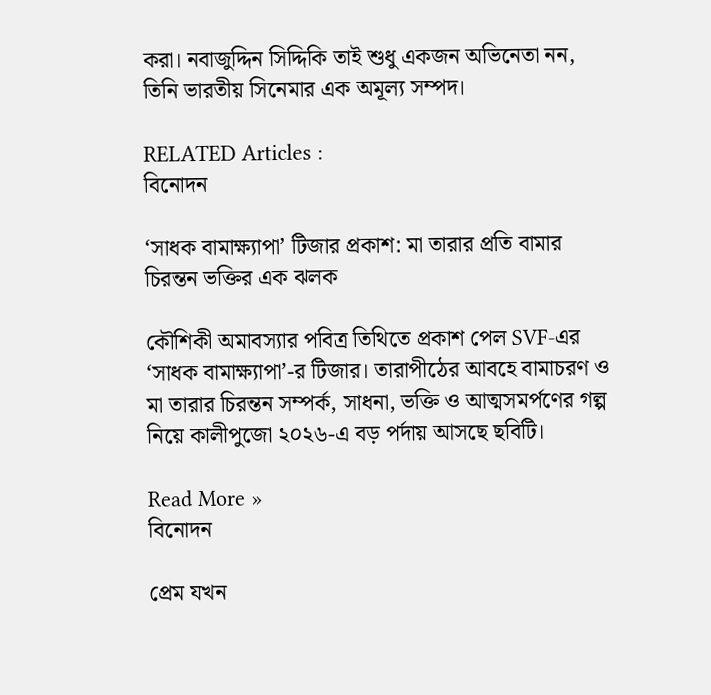করা। নবাজুদ্দিন সিদ্দিকি তাই শুধু একজন অভিনেতা নন, তিনি ভারতীয় সিনেমার এক অমূল্য সম্পদ।

RELATED Articles :
বিনোদন

‘সাধক বামাক্ষ্যাপা’ টিজার প্রকাশ: মা তারার প্রতি বামার চিরন্তন ভক্তির এক ঝলক

কৌশিকী অমাবস্যার পবিত্র তিথিতে প্রকাশ পেল SVF-এর ‘সাধক বামাক্ষ্যাপা’-র টিজার। তারাপীঠের আবহে বামাচরণ ও মা তারার চিরন্তন সম্পর্ক, সাধনা, ভক্তি ও আত্মসমর্পণের গল্প নিয়ে কালীপুজো ২০২৬-এ বড় পর্দায় আসছে ছবিটি।

Read More »
বিনোদন

প্রেম যখন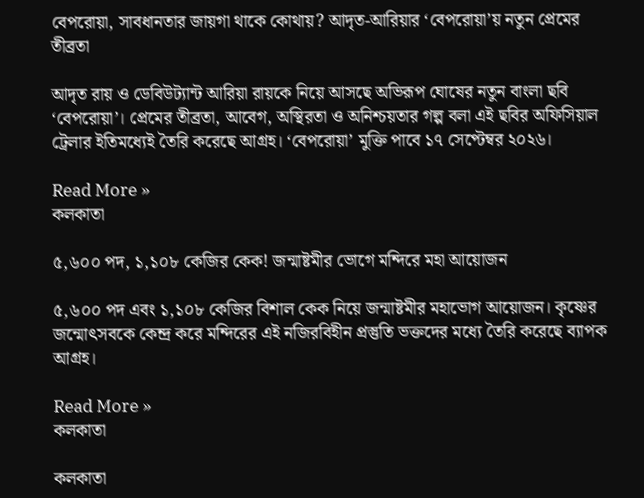বেপরোয়া, সাবধানতার জায়গা থাকে কোথায়? আদৃত-আরিয়ার ‘বেপরোয়া’য় নতুন প্রেমের তীব্রতা

আদৃত রায় ও ডেবিউট্যান্ট আরিয়া রায়কে নিয়ে আসছে অভিরূপ ঘোষের নতুন বাংলা ছবি ‘বেপরোয়া’। প্রেমের তীব্রতা, আবেগ, অস্থিরতা ও অনিশ্চয়তার গল্প বলা এই ছবির অফিসিয়াল ট্রেলার ইতিমধ্যেই তৈরি করেছে আগ্রহ। ‘বেপরোয়া’ মুক্তি পাবে ১৭ সেপ্টেম্বর ২০২৬।

Read More »
কলকাতা

৫,৬০০ পদ, ১,১০৮ কেজির কেক! জন্মাষ্টমীর ভোগে মন্দিরে মহা আয়োজন

৫,৬০০ পদ এবং ১,১০৮ কেজির বিশাল কেক নিয়ে জন্মাষ্টমীর মহাভোগ আয়োজন। কৃষ্ণের জন্মোৎসবকে কেন্দ্র করে মন্দিরের এই নজিরবিহীন প্রস্তুতি ভক্তদের মধ্যে তৈরি করেছে ব্যাপক আগ্রহ।

Read More »
কলকাতা

কলকাতা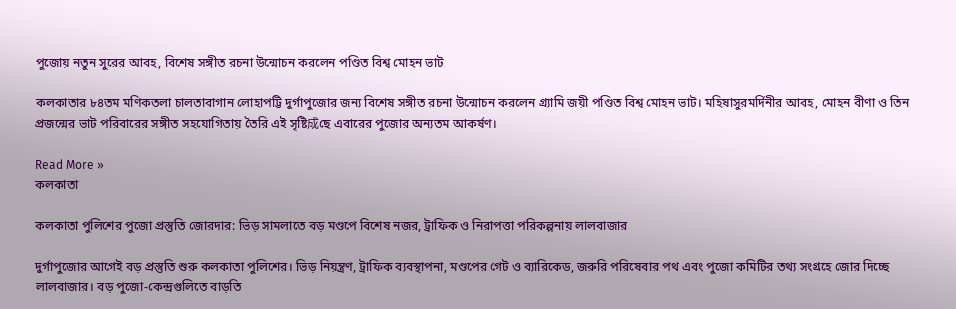পুজোয় নতুন সুরের আবহ, বিশেষ সঙ্গীত রচনা উন্মোচন করলেন পণ্ডিত বিশ্ব মোহন ভাট

কলকাতার ৮৪তম মণিকতলা চালতাবাগান লোহাপট্টি দুর্গাপুজোর জন্য বিশেষ সঙ্গীত রচনা উন্মোচন করলেন গ্র্যামি জয়ী পণ্ডিত বিশ্ব মোহন ভাট। মহিষাসুরমর্দিনীর আবহ, মোহন বীণা ও তিন প্রজন্মের ভাট পরিবারের সঙ্গীত সহযোগিতায় তৈরি এই সৃষ্টি成ছে এবারের পুজোর অন্যতম আকর্ষণ।

Read More »
কলকাতা

কলকাতা পুলিশের পুজো প্রস্তুতি জোরদার: ভিড় সামলাতে বড় মণ্ডপে বিশেষ নজর, ট্রাফিক ও নিরাপত্তা পরিকল্পনায় লালবাজার

দুর্গাপুজোর আগেই বড় প্রস্তুতি শুরু কলকাতা পুলিশের। ভিড় নিয়ন্ত্রণ, ট্রাফিক ব্যবস্থাপনা, মণ্ডপের গেট ও ব্যারিকেড, জরুরি পরিষেবার পথ এবং পুজো কমিটির তথ্য সংগ্রহে জোর দিচ্ছে লালবাজার। বড় পুজো-কেন্দ্রগুলিতে বাড়তি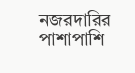নজরদারির পাশাপাশি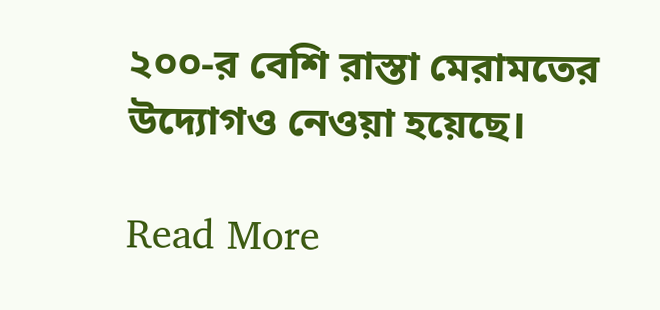২০০-র বেশি রাস্তা মেরামতের উদ্যোগও নেওয়া হয়েছে।

Read More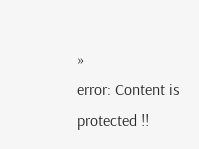»
error: Content is protected !!